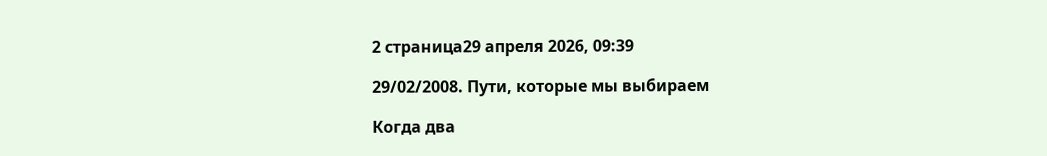2 страница29 апреля 2026, 09:39

29/02/2008. Пути, которые мы выбираем

Когда два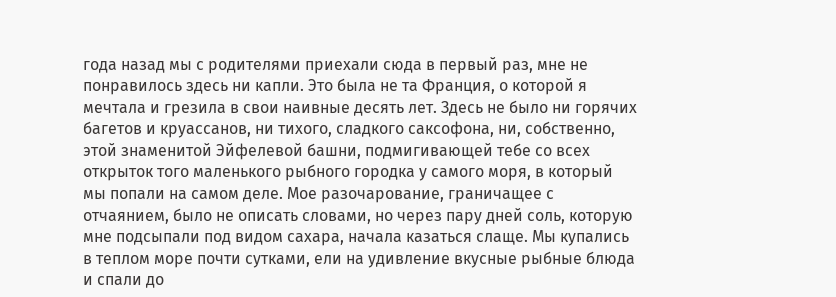года назад мы с родителями приехали сюда в первый раз, мне не понравилось здесь ни капли. Это была не та Франция, о которой я мечтала и грезила в свои наивные десять лет. Здесь не было ни горячих багетов и круассанов, ни тихого, сладкого саксофона, ни, собственно, этой знаменитой Эйфелевой башни, подмигивающей тебе со всех открыток того маленького рыбного городка у самого моря, в который мы попали на самом деле. Мое разочарование, граничащее с отчаянием, было не описать словами, но через пару дней соль, которую мне подсыпали под видом сахара, начала казаться слаще. Мы купались в теплом море почти сутками, ели на удивление вкусные рыбные блюда и спали до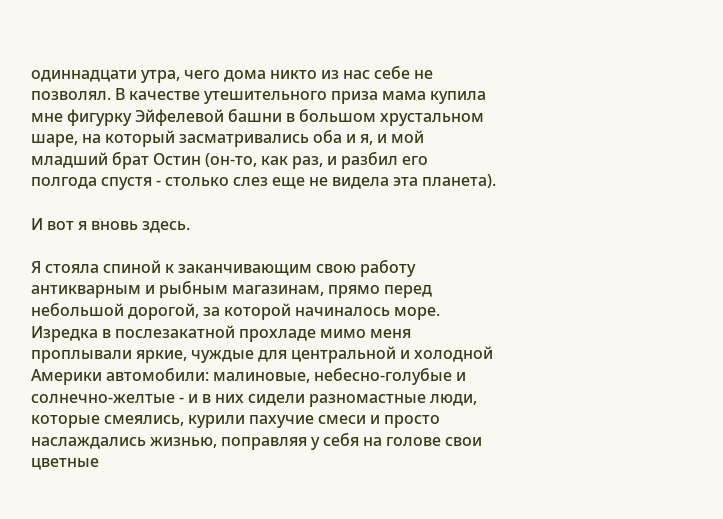одиннадцати утра, чего дома никто из нас себе не позволял. В качестве утешительного приза мама купила мне фигурку Эйфелевой башни в большом хрустальном шаре, на который засматривались оба и я, и мой младший брат Остин (он-то, как раз, и разбил его полгода спустя - столько слез еще не видела эта планета).

И вот я вновь здесь.

Я стояла спиной к заканчивающим свою работу антикварным и рыбным магазинам, прямо перед небольшой дорогой, за которой начиналось море. Изредка в послезакатной прохладе мимо меня проплывали яркие, чуждые для центральной и холодной Америки автомобили: малиновые, небесно-голубые и солнечно-желтые - и в них сидели разномастные люди, которые смеялись, курили пахучие смеси и просто наслаждались жизнью, поправляя у себя на голове свои цветные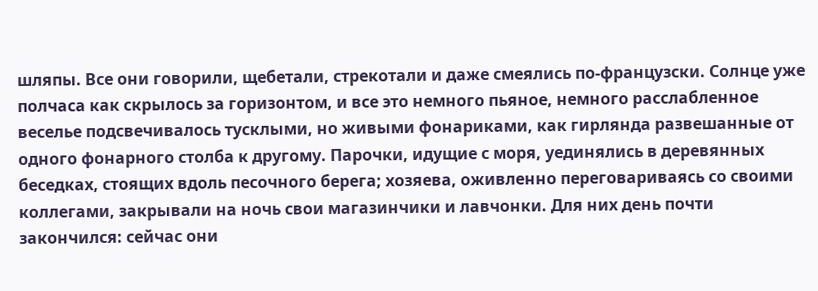шляпы. Все они говорили, щебетали, стрекотали и даже смеялись по-французски. Солнце уже полчаса как скрылось за горизонтом, и все это немного пьяное, немного расслабленное веселье подсвечивалось тусклыми, но живыми фонариками, как гирлянда развешанные от одного фонарного столба к другому. Парочки, идущие с моря, уединялись в деревянных беседках, стоящих вдоль песочного берега; хозяева, оживленно переговариваясь со своими коллегами, закрывали на ночь свои магазинчики и лавчонки. Для них день почти закончился: сейчас они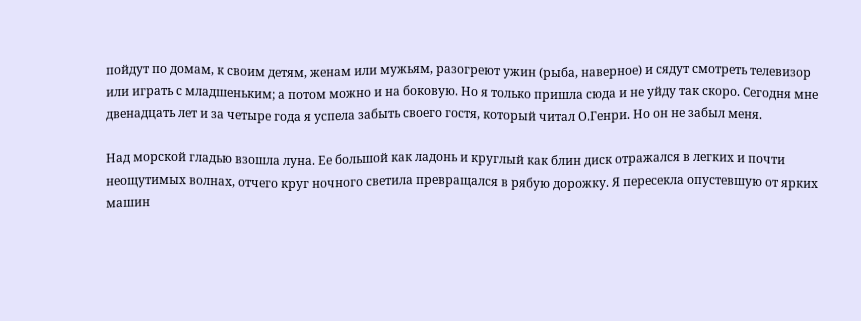пойдут по домам, к своим детям, женам или мужьям, разогреют ужин (рыба, наверное) и сядут смотреть телевизор или играть с младшеньким; а потом можно и на боковую. Но я только пришла сюда и не уйду так скоро. Сегодня мне двенадцать лет и за четыре года я успела забыть своего гостя, который читал О.Генри. Но он не забыл меня.

Над морской гладью взошла луна. Ее большой как ладонь и круглый как блин диск отражался в легких и почти неощутимых волнах, отчего круг ночного светила превращался в рябую дорожку. Я пересекла опустевшую от ярких машин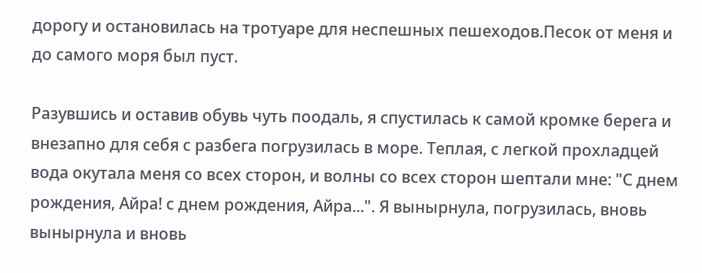дорогу и остановилась на тротуаре для неспешных пешеходов.Песок от меня и до самого моря был пуст.

Разувшись и оставив обувь чуть поодаль, я спустилась к самой кромке берега и внезапно для себя с разбега погрузилась в море. Теплая, с легкой прохладцей вода окутала меня со всех сторон, и волны со всех сторон шептали мне: "С днем рождения, Айра! с днем рождения, Айра...". Я вынырнула, погрузилась, вновь вынырнула и вновь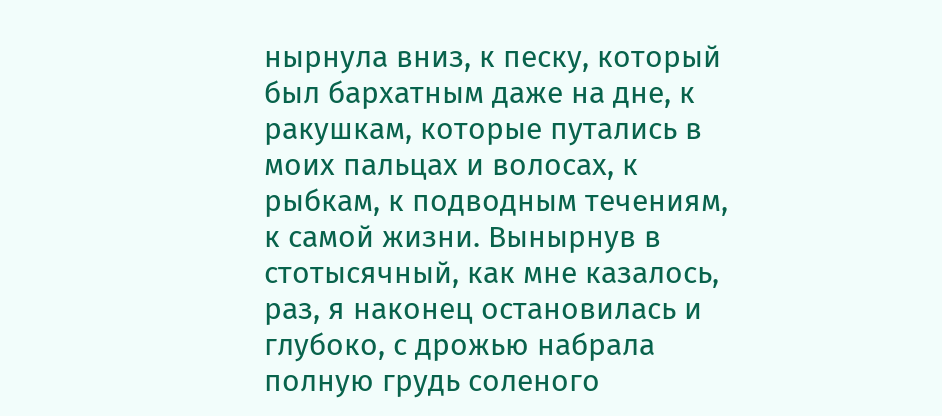нырнула вниз, к песку, который был бархатным даже на дне, к ракушкам, которые путались в моих пальцах и волосах, к рыбкам, к подводным течениям, к самой жизни. Вынырнув в стотысячный, как мне казалось, раз, я наконец остановилась и глубоко, с дрожью набрала полную грудь соленого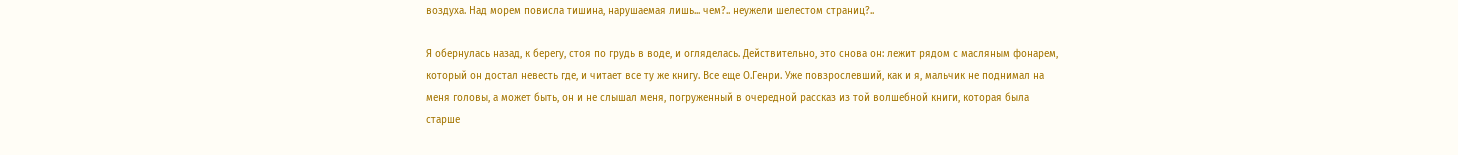воздуха. Над морем повисла тишина, нарушаемая лишь... чем?.. неужели шелестом страниц?..

Я обернулась назад, к берегу, стоя по грудь в воде, и огляделась. Действительно, это снова он: лежит рядом с масляным фонарем, который он достал невесть где, и читает все ту же книгу. Все еще О.Генри. Уже повзрослевший, как и я, мальчик не поднимал на меня головы, а может быть, он и не слышал меня, погруженный в очередной рассказ из той волшебной книги, которая была старше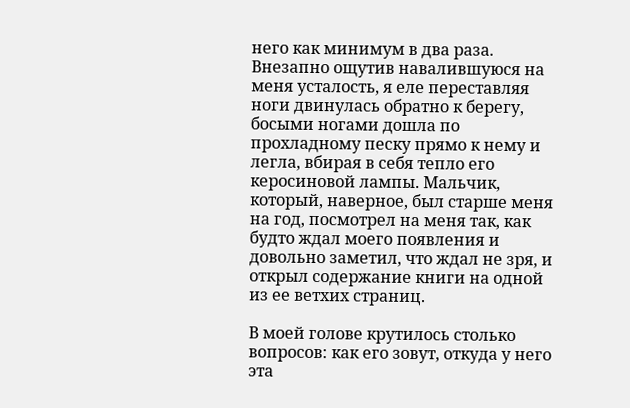него как минимум в два раза. Внезапно ощутив навалившуюся на меня усталость, я еле переставляя ноги двинулась обратно к берегу, босыми ногами дошла по прохладному песку прямо к нему и легла, вбирая в себя тепло его керосиновой лампы. Мальчик, который, наверное, был старше меня на год, посмотрел на меня так, как будто ждал моего появления и довольно заметил, что ждал не зря, и открыл содержание книги на одной из ее ветхих страниц.

В моей голове крутилось столько вопросов: как его зовут, откуда у него эта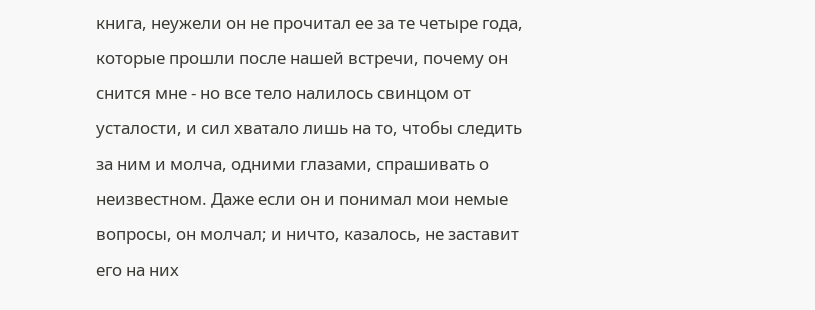книга, неужели он не прочитал ее за те четыре года, которые прошли после нашей встречи, почему он снится мне - но все тело налилось свинцом от усталости, и сил хватало лишь на то, чтобы следить за ним и молча, одними глазами, спрашивать о неизвестном. Даже если он и понимал мои немые вопросы, он молчал; и ничто, казалось, не заставит его на них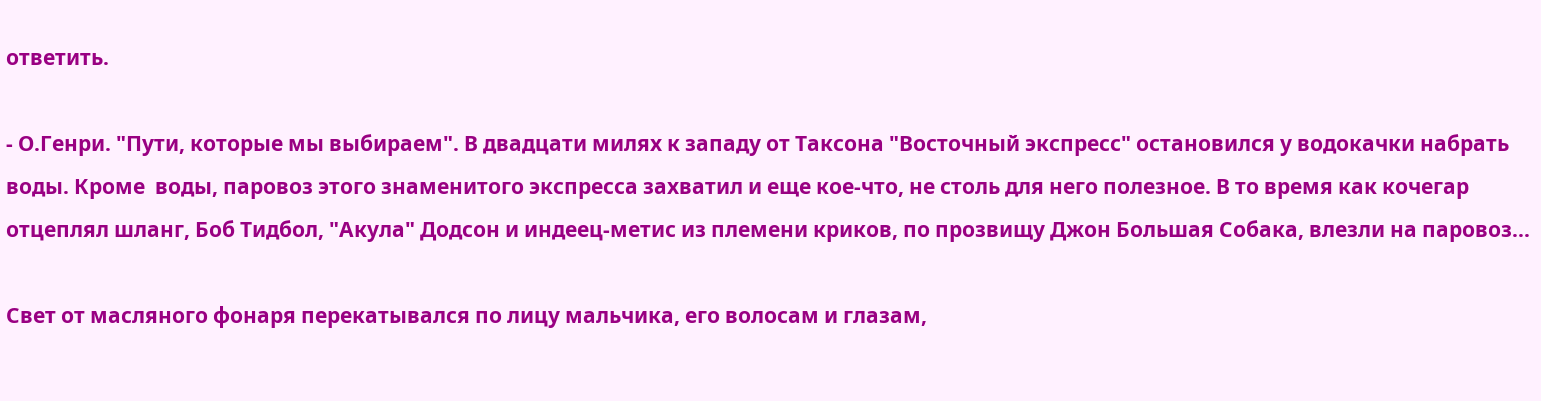ответить.

- О.Генри. "Пути, которые мы выбираем". В двадцати милях к западу от Таксона "Восточный экспресс" остановился у водокачки набрать воды. Кроме  воды, паровоз этого знаменитого экспресса захватил и еще кое-что, не столь для него полезное. В то время как кочегар отцеплял шланг, Боб Тидбол, "Акула" Додсон и индеец-метис из племени криков, по прозвищу Джон Большая Собака, влезли на паровоз...

Свет от масляного фонаря перекатывался по лицу мальчика, его волосам и глазам,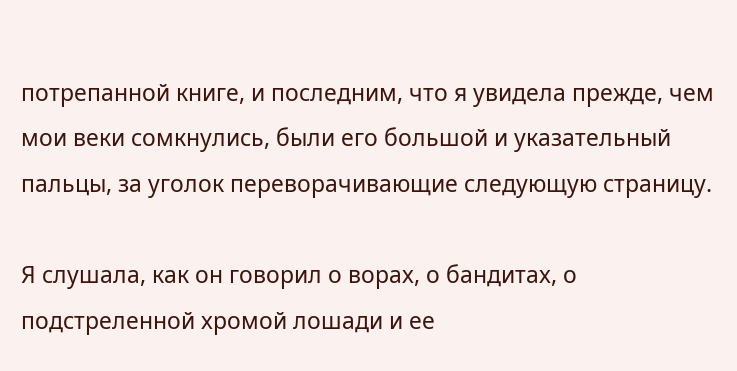потрепанной книге, и последним, что я увидела прежде, чем мои веки сомкнулись, были его большой и указательный пальцы, за уголок переворачивающие следующую страницу.

Я слушала, как он говорил о ворах, о бандитах, о подстреленной хромой лошади и ее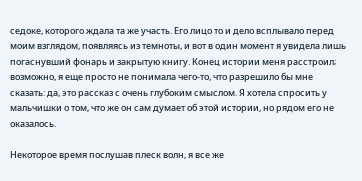седоке, которого ждала та же участь. Его лицо то и дело всплывало перед моим взглядом, появляясь из темноты, и вот в один момент я увидела лишь погаснувший фонарь и закрытую книгу. Конец истории меня расстроил; возможно, я еще просто не понимала чего-то, что разрешило бы мне сказать: да, это рассказ с очень глубоким смыслом. Я хотела спросить у мальчишки о том, что же он сам думает об этой истории, но рядом его не оказалось.

Некоторое время послушав плеск волн, я все же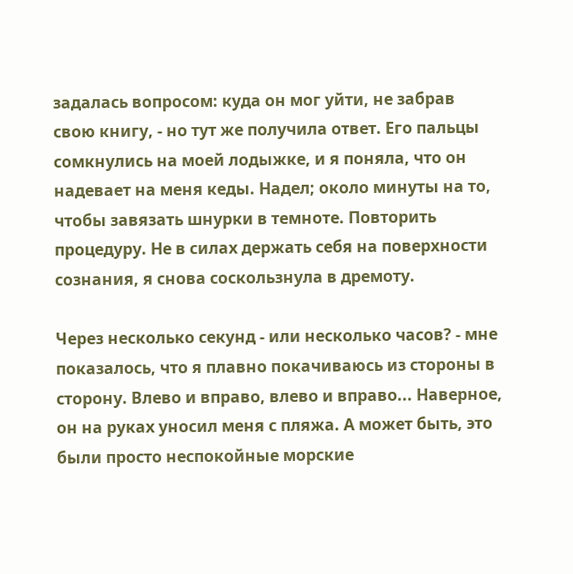задалась вопросом: куда он мог уйти, не забрав свою книгу, - но тут же получила ответ. Его пальцы сомкнулись на моей лодыжке, и я поняла, что он надевает на меня кеды. Надел; около минуты на то, чтобы завязать шнурки в темноте. Повторить процедуру. Не в силах держать себя на поверхности сознания, я снова соскользнула в дремоту.

Через несколько секунд - или несколько часов? - мне показалось, что я плавно покачиваюсь из стороны в сторону. Влево и вправо, влево и вправо... Наверное, он на руках уносил меня с пляжа. А может быть, это были просто неспокойные морские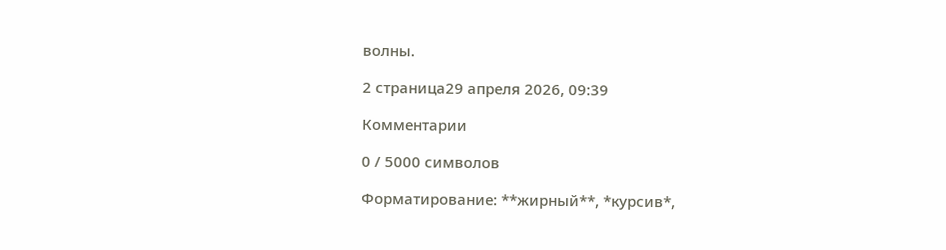волны.

2 страница29 апреля 2026, 09:39

Комментарии

0 / 5000 символов

Форматирование: **жирный**, *курсив*,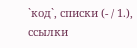`код`, списки (- / 1.), ссылки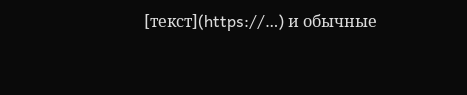[текст](https://…) и обычные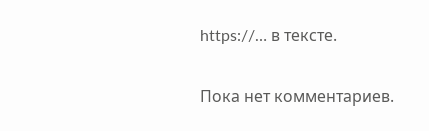https://… в тексте.

Пока нет комментариев.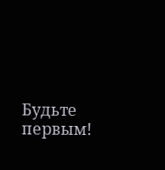Будьте первым!